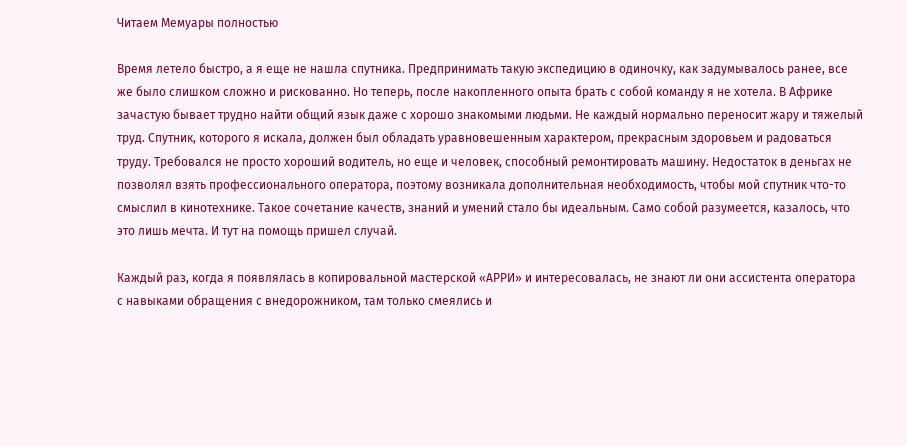Читаем Мемуары полностью

Время летело быстро, а я еще не нашла спутника. Предпринимать такую экспедицию в одиночку, как задумывалось ранее, все же было слишком сложно и рискованно. Но теперь, после накопленного опыта брать с собой команду я не хотела. В Африке зачастую бывает трудно найти общий язык даже с хорошо знакомыми людьми. Не каждый нормально переносит жару и тяжелый труд. Спутник, которого я искала, должен был обладать уравновешенным характером, прекрасным здоровьем и радоваться труду. Требовался не просто хороший водитель, но еще и человек, способный ремонтировать машину. Недостаток в деньгах не позволял взять профессионального оператора, поэтому возникала дополнительная необходимость, чтобы мой спутник что-то смыслил в кинотехнике. Такое сочетание качеств, знаний и умений стало бы идеальным. Само собой разумеется, казалось, что это лишь мечта. И тут на помощь пришел случай.

Каждый раз, когда я появлялась в копировальной мастерской «АРРИ» и интересовалась, не знают ли они ассистента оператора с навыками обращения с внедорожником, там только смеялись и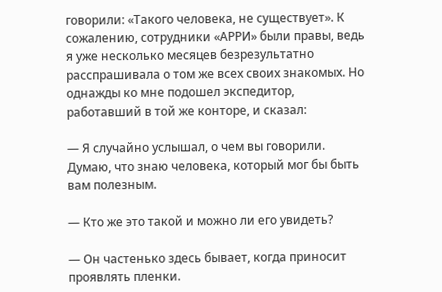говорили: «Такого человека, не существует». К сожалению, сотрудники «АРРИ» были правы, ведь я уже несколько месяцев безрезультатно расспрашивала о том же всех своих знакомых. Но однажды ко мне подошел экспедитор, работавший в той же конторе, и сказал:

— Я случайно услышал, о чем вы говорили. Думаю, что знаю человека, который мог бы быть вам полезным.

— Кто же это такой и можно ли его увидеть?

— Он частенько здесь бывает, когда приносит проявлять пленки.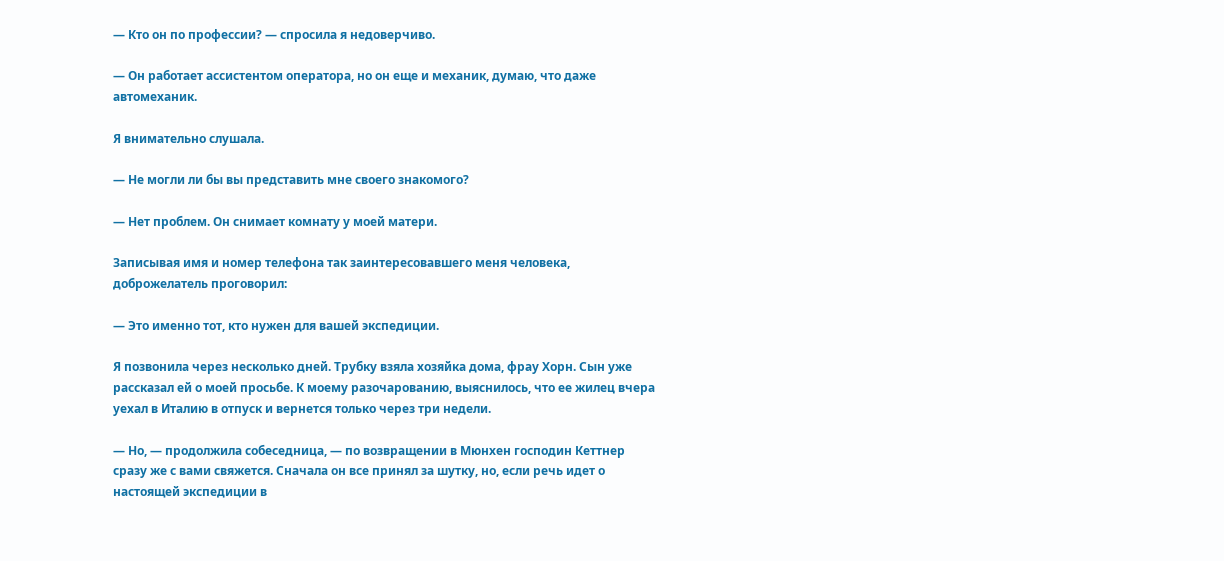— Кто он по профессии? — спросила я недоверчиво.

— Он работает ассистентом оператора, но он еще и механик, думаю, что даже автомеханик.

Я внимательно слушала.

— Не могли ли бы вы представить мне своего знакомого?

— Нет проблем. Он снимает комнату у моей матери.

Записывая имя и номер телефона так заинтересовавшего меня человека, доброжелатель проговорил:

— Это именно тот, кто нужен для вашей экспедиции.

Я позвонила через несколько дней. Трубку взяла хозяйка дома, фрау Хорн. Сын уже рассказал ей о моей просьбе. К моему разочарованию, выяснилось, что ее жилец вчера уехал в Италию в отпуск и вернется только через три недели.

— Но, — продолжила собеседница, — по возвращении в Мюнхен господин Кеттнер сразу же с вами свяжется. Сначала он все принял за шутку, но, если речь идет о настоящей экспедиции в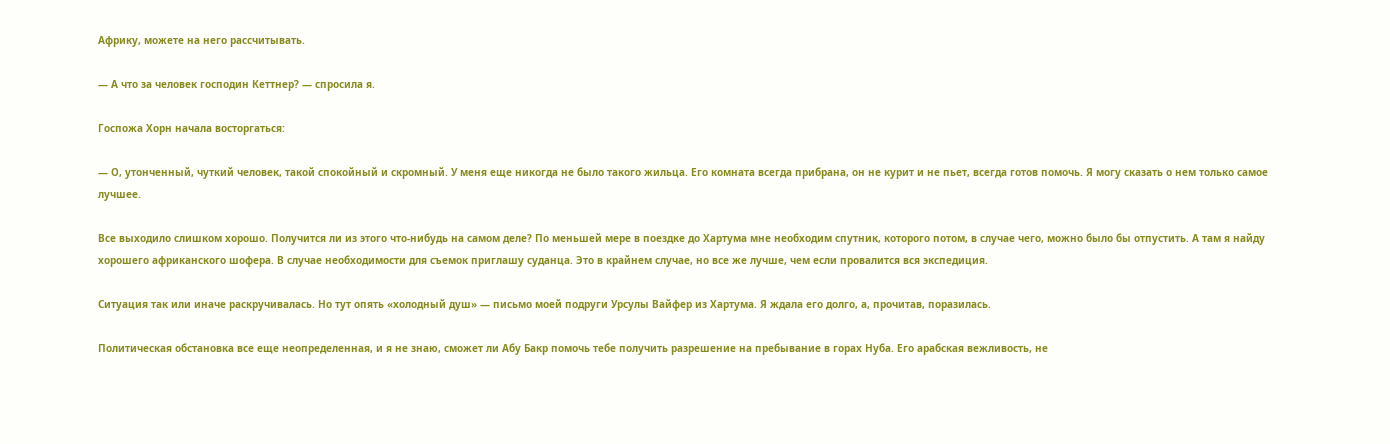Африку, можете на него рассчитывать.

— А что за человек господин Кеттнер? — спросила я.

Госпожа Хорн начала восторгаться:

— О, утонченный, чуткий человек, такой спокойный и скромный. У меня еще никогда не было такого жильца. Его комната всегда прибрана, он не курит и не пьет, всегда готов помочь. Я могу сказать о нем только самое лучшее.

Все выходило слишком хорошо. Получится ли из этого что-нибудь на самом деле? По меньшей мере в поездке до Хартума мне необходим спутник, которого потом, в случае чего, можно было бы отпустить. А там я найду хорошего африканского шофера. В случае необходимости для съемок приглашу суданца. Это в крайнем случае, но все же лучше, чем если провалится вся экспедиция.

Ситуация так или иначе раскручивалась. Но тут опять «холодный душ» — письмо моей подруги Урсулы Вайфер из Хартума. Я ждала его долго, а, прочитав, поразилась.

Политическая обстановка все еще неопределенная, и я не знаю, сможет ли Абу Бакр помочь тебе получить разрешение на пребывание в горах Нуба. Его арабская вежливость, не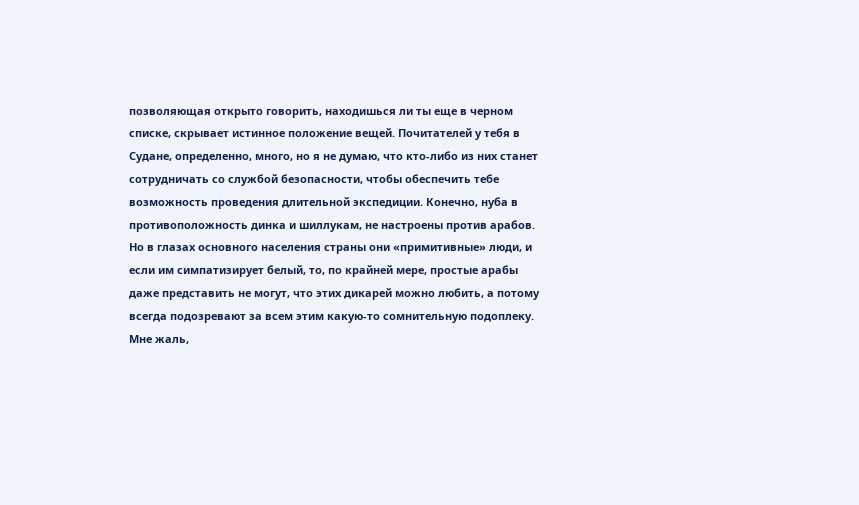позволяющая открыто говорить, находишься ли ты еще в черном списке, скрывает истинное положение вещей. Почитателей у тебя в Судане, определенно, много, но я не думаю, что кто-либо из них станет сотрудничать со службой безопасности, чтобы обеспечить тебе возможность проведения длительной экспедиции. Конечно, нуба в противоположность динка и шиллукам, не настроены против арабов. Но в глазах основного населения страны они «примитивные» люди, и если им симпатизирует белый, то, по крайней мере, простые арабы даже представить не могут, что этих дикарей можно любить, а потому всегда подозревают за всем этим какую-то сомнительную подоплеку. Мне жаль,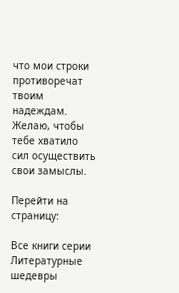что мои строки противоречат твоим надеждам. Желаю, чтобы тебе хватило сил осуществить свои замыслы.

Перейти на страницу:

Все книги серии Литературные шедевры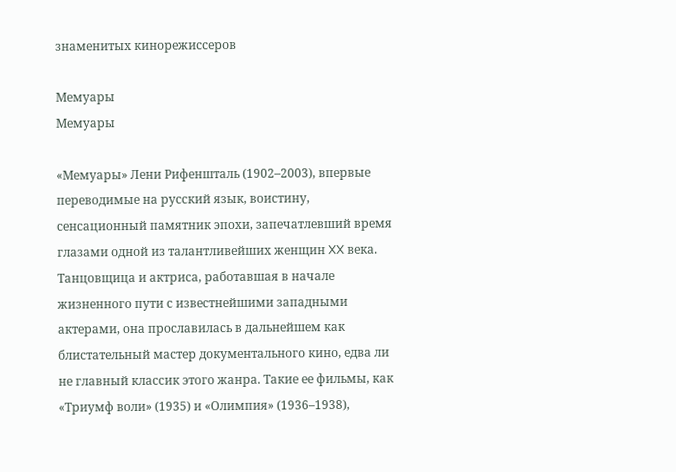знаменитых кинорежиссеров

Мемуары
Мемуары

«Мемуары» Лени Рифеншталь (1902–2003), впервые переводимые на русский язык, воистину, сенсационный памятник эпохи, запечатлевший время глазами одной из талантливейших женщин XX века. Танцовщица и актриса, работавшая в начале жизненного пути с известнейшими западными актерами, она прославилась в дальнейшем как блистательный мастер документального кино, едва ли не главный классик этого жанра. Такие ее фильмы, как «Триумф воли» (1935) и «Олимпия» (1936–1938),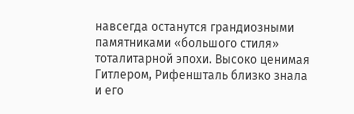навсегда останутся грандиозными памятниками «большого стиля» тоталитарной эпохи. Высоко ценимая Гитлером, Рифеншталь близко знала и его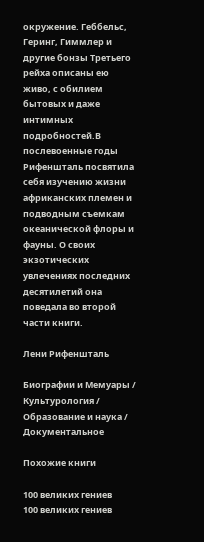окружение. Геббельс, Геринг, Гиммлер и другие бонзы Третьего рейха описаны ею живо, с обилием бытовых и даже интимных подробностей.В послевоенные годы Рифеншталь посвятила себя изучению жизни африканских племен и подводным съемкам океанической флоры и фауны. О своих экзотических увлечениях последних десятилетий она поведала во второй части книги.

Лени Рифеншталь

Биографии и Мемуары / Культурология / Образование и наука / Документальное

Похожие книги

100 великих гениев
100 великих гениев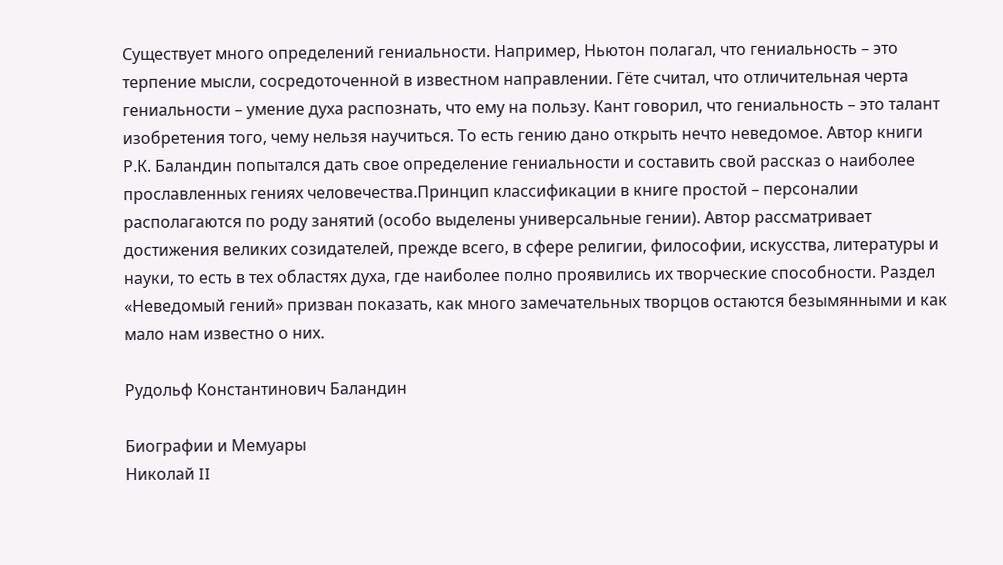Существует много определений гениальности. Например, Ньютон полагал, что гениальность – это терпение мысли, сосредоточенной в известном направлении. Гёте считал, что отличительная черта гениальности – умение духа распознать, что ему на пользу. Кант говорил, что гениальность – это талант изобретения того, чему нельзя научиться. То есть гению дано открыть нечто неведомое. Автор книги Р.К. Баландин попытался дать свое определение гениальности и составить свой рассказ о наиболее прославленных гениях человечества.Принцип классификации в книге простой – персоналии располагаются по роду занятий (особо выделены универсальные гении). Автор рассматривает достижения великих созидателей, прежде всего, в сфере религии, философии, искусства, литературы и науки, то есть в тех областях духа, где наиболее полно проявились их творческие способности. Раздел «Неведомый гений» призван показать, как много замечательных творцов остаются безымянными и как мало нам известно о них.

Рудольф Константинович Баландин

Биографии и Мемуары
Николай II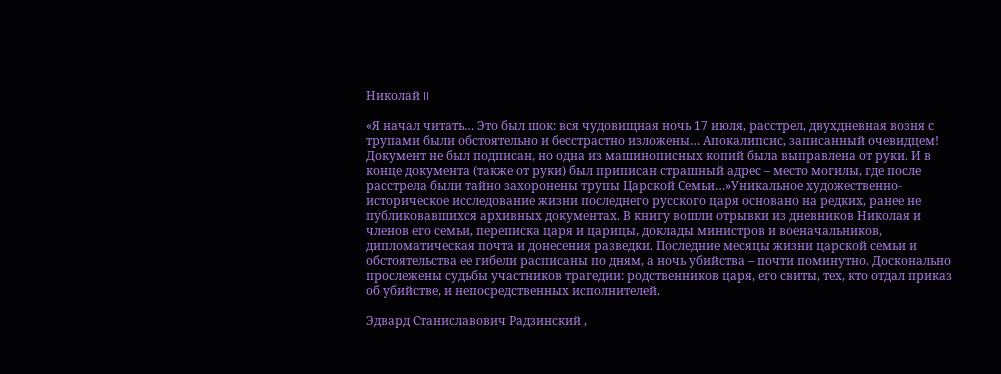Николай II

«Я начал читать… Это был шок: вся чудовищная ночь 17 июля, расстрел, двухдневная возня с трупами были обстоятельно и бесстрастно изложены… Апокалипсис, записанный очевидцем! Документ не был подписан, но одна из машинописных копий была выправлена от руки. И в конце документа (также от руки) был приписан страшный адрес – место могилы, где после расстрела были тайно захоронены трупы Царской Семьи…»Уникальное художественно-историческое исследование жизни последнего русского царя основано на редких, ранее не публиковавшихся архивных документах. В книгу вошли отрывки из дневников Николая и членов его семьи, переписка царя и царицы, доклады министров и военачальников, дипломатическая почта и донесения разведки. Последние месяцы жизни царской семьи и обстоятельства ее гибели расписаны по дням, а ночь убийства – почти поминутно. Досконально прослежены судьбы участников трагедии: родственников царя, его свиты, тех, кто отдал приказ об убийстве, и непосредственных исполнителей.

Эдвард Станиславович Радзинский ,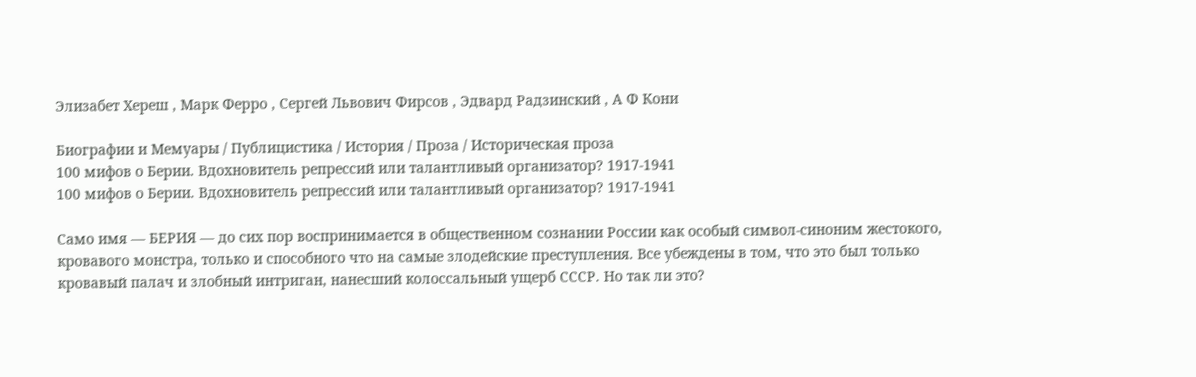Элизабет Хереш , Марк Ферро , Сергей Львович Фирсов , Эдвард Радзинский , А Ф Кони

Биографии и Мемуары / Публицистика / История / Проза / Историческая проза
100 мифов о Берии. Вдохновитель репрессий или талантливый организатор? 1917-1941
100 мифов о Берии. Вдохновитель репрессий или талантливый организатор? 1917-1941

Само имя — БЕРИЯ — до сих пор воспринимается в общественном сознании России как особый символ-синоним жестокого, кровавого монстра, только и способного что на самые злодейские преступления. Все убеждены в том, что это был только кровавый палач и злобный интриган, нанесший колоссальный ущерб СССР. Но так ли это?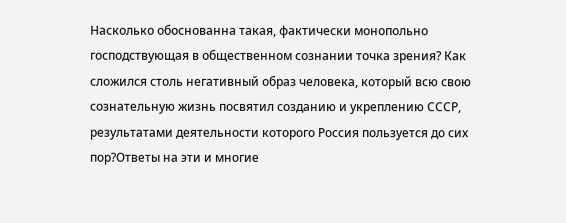Насколько обоснованна такая, фактически монопольно господствующая в общественном сознании точка зрения? Как сложился столь негативный образ человека, который всю свою сознательную жизнь посвятил созданию и укреплению СССР, результатами деятельности которого Россия пользуется до сих пор?Ответы на эти и многие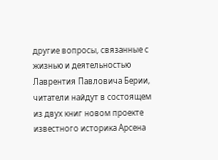другие вопросы, связанные с жизнью и деятельностью Лаврентия Павловича Берии, читатели найдут в состоящем из двух книг новом проекте известного историка Арсена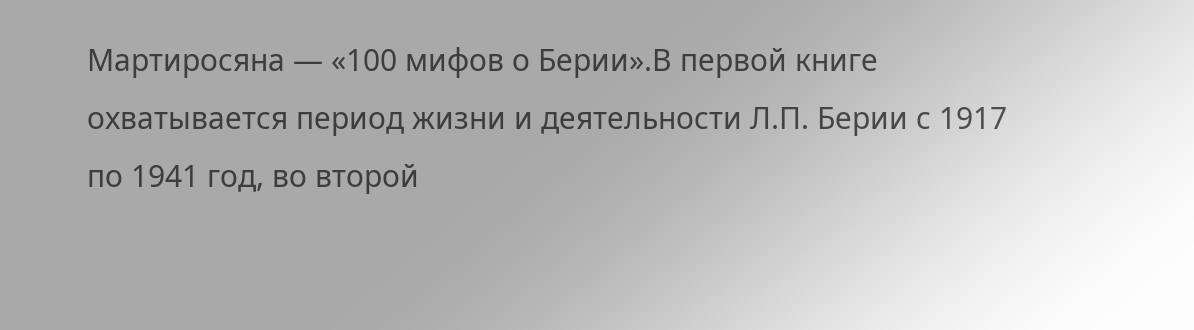Мартиросяна — «100 мифов о Берии».В первой книге охватывается период жизни и деятельности Л.П. Берии с 1917 по 1941 год, во второй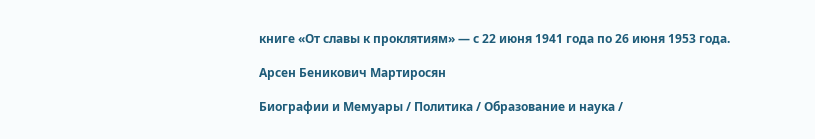книге «От славы к проклятиям» — с 22 июня 1941 года по 26 июня 1953 года.

Арсен Беникович Мартиросян

Биографии и Мемуары / Политика / Образование и наука /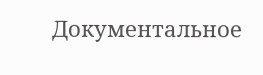Документальное